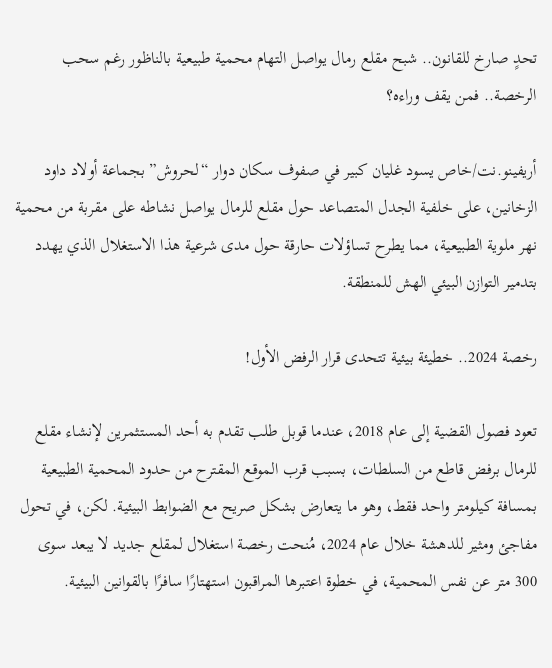تحدٍ صارخ للقانون.. شبح مقلع رمال يواصل التهام محمية طبيعية بالناظور رغم سحب الرخصة.. فمن يقف وراءه؟

أريفينو.نت/خاص يسود غليان كبير في صفوف سكان دوار “لحروش” بجماعة أولاد داود الزخانين، على خلفية الجدل المتصاعد حول مقلع للرمال يواصل نشاطه على مقربة من محمية نهر ملوية الطبيعية، مما يطرح تساؤلات حارقة حول مدى شرعية هذا الاستغلال الذي يهدد بتدمير التوازن البيئي الهش للمنطقة.

رخصة 2024.. خطيئة بيئية تتحدى قرار الرفض الأول!

تعود فصول القضية إلى عام 2018، عندما قوبل طلب تقدم به أحد المستثمرين لإنشاء مقلع للرمال برفض قاطع من السلطات، بسبب قرب الموقع المقترح من حدود المحمية الطبيعية بمسافة كيلومتر واحد فقط، وهو ما يتعارض بشكل صريح مع الضوابط البيئية. لكن، في تحول مفاجئ ومثير للدهشة خلال عام 2024، مُنحت رخصة استغلال لمقلع جديد لا يبعد سوى 300 متر عن نفس المحمية، في خطوة اعتبرها المراقبون استهتارًا سافرًا بالقوانين البيئية.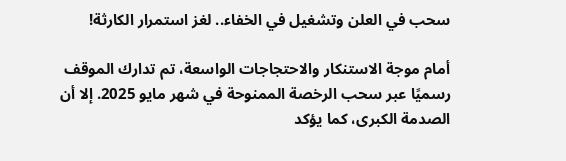سحب في العلن وتشغيل في الخفاء.. لغز استمرار الكارثة!

أمام موجة الاستنكار والاحتجاجات الواسعة، تم تدارك الموقف رسميًا عبر سحب الرخصة الممنوحة في شهر مايو 2025. إلا أن الصدمة الكبرى، كما يؤكد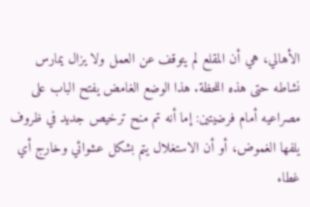الأهالي، هي أن المقلع لم يتوقف عن العمل ولا يزال يمارس نشاطه حتى هذه اللحظة. هذا الوضع الغامض يفتح الباب على مصراعيه أمام فرضيتين: إما أنه تم منح ترخيص جديد في ظروف يلفها الغموض، أو أن الاستغلال يتم بشكل عشوائي وخارج أي غطاء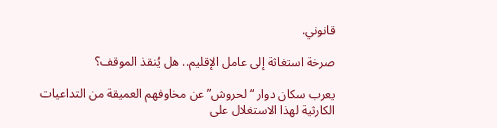قانوني.

صرخة استغاثة إلى عامل الإقليم.. هل يُنقذ الموقف؟

يعرب سكان دوار “لحروش” عن مخاوفهم العميقة من التداعيات الكارثية لهذا الاستغلال على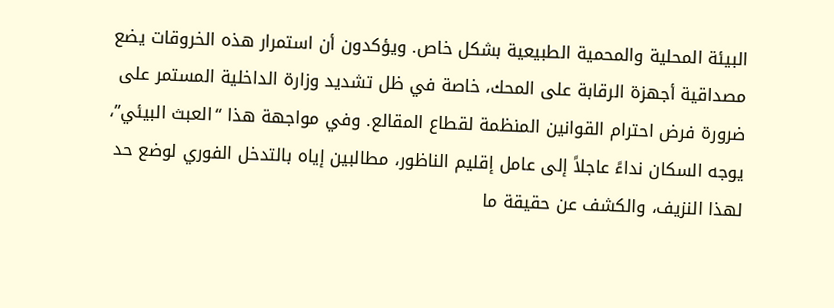البيئة المحلية والمحمية الطبيعية بشكل خاص. ويؤكدون أن استمرار هذه الخروقات يضع مصداقية أجهزة الرقابة على المحك، خاصة في ظل تشديد وزارة الداخلية المستمر على ضرورة فرض احترام القوانين المنظمة لقطاع المقالع. وفي مواجهة هذا “العبث البيئي”، يوجه السكان نداءً عاجلاً إلى عامل إقليم الناظور، مطالبين إياه بالتدخل الفوري لوضع حد لهذا النزيف، والكشف عن حقيقة ما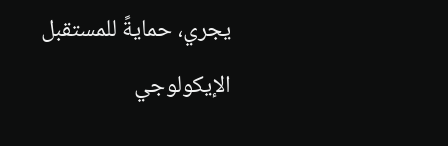يجري، حمايةً للمستقبل الإيكولوجي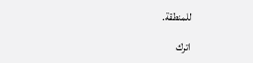للمنطقة.

اترك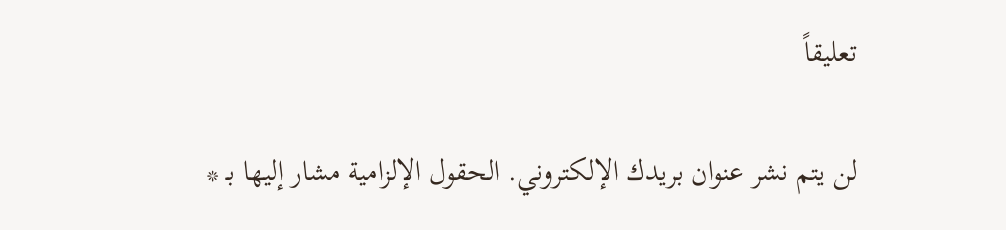تعليقاً

لن يتم نشر عنوان بريدك الإلكتروني. الحقول الإلزامية مشار إليها بـ *